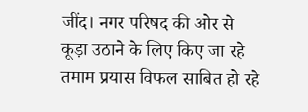जींद। नगर परिषद की ओर से कूड़ा उठाने के लिए किए जा रहे तमाम प्रयास विफल साबित हो रहे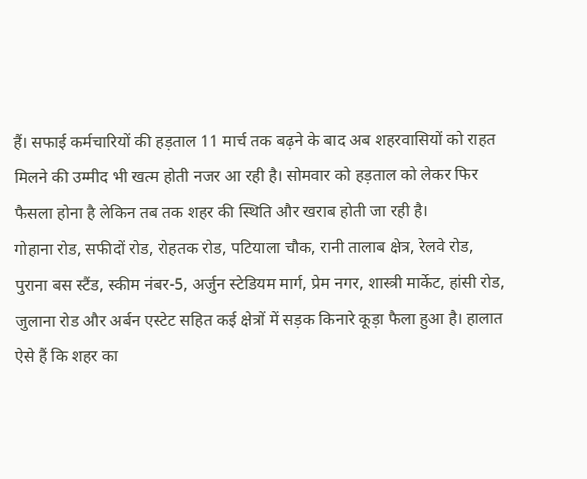हैं। सफाई कर्मचारियों की हड़ताल 11 मार्च तक बढ़ने के बाद अब शहरवासियों को राहत मिलने की उम्मीद भी खत्म होती नजर आ रही है। सोमवार को हड़ताल को लेकर फिर फैसला होना है लेकिन तब तक शहर की स्थिति और खराब होती जा रही है।
गोहाना रोड, सफीदों रोड, रोहतक रोड, पटियाला चौक, रानी तालाब क्षेत्र, रेलवे रोड, पुराना बस स्टैंड, स्कीम नंबर-5, अर्जुन स्टेडियम मार्ग, प्रेम नगर, शास्त्री मार्केट, हांसी रोड, जुलाना रोड और अर्बन एस्टेट सहित कई क्षेत्रों में सड़क किनारे कूड़ा फैला हुआ है। हालात ऐसे हैं कि शहर का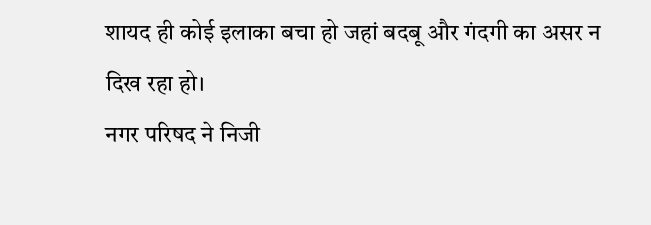शायद ही कोई इलाका बचा हो जहां बदबू और गंदगी का असर न दिख रहा हो।
नगर परिषद ने निजी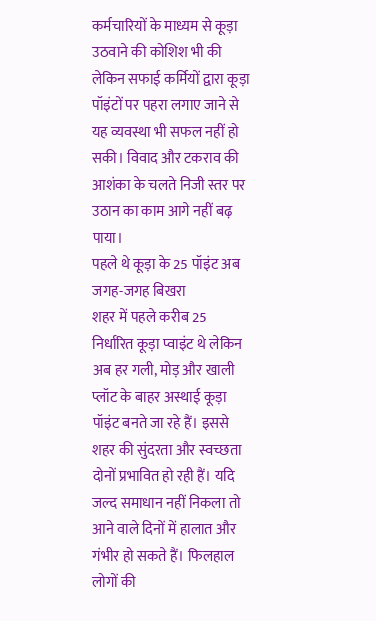कर्मचारियों के माध्यम से कूड़ा उठवाने की कोशिश भी की लेकिन सफाई कर्मियों द्वारा कूड़ा पॉइंटों पर पहरा लगाए जाने से यह व्यवस्था भी सफल नहीं हो सकी। विवाद और टकराव की आशंका के चलते निजी स्तर पर उठान का काम आगे नहीं बढ़ पाया।
पहले थे कूड़ा के 25 पॉइंट अब जगह-जगह बिखरा
शहर में पहले करीब 25 निर्धारित कूड़ा प्वाइंट थे लेकिन अब हर गली, मोड़ और खाली प्लॉट के बाहर अस्थाई कूड़ा पॉइंट बनते जा रहे हैं। इससे शहर की सुंदरता और स्वच्छता दोनों प्रभावित हो रही हैं। यदि जल्द समाधान नहीं निकला तो आने वाले दिनों में हालात और गंभीर हो सकते हैं। फिलहाल लोगों की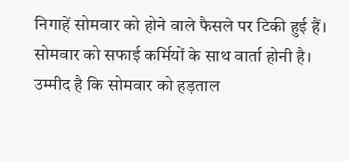निगाहें सोमवार को होने वाले फैसले पर टिकी हुई हैं।
सोमवार को सफाई कर्मियों के साथ वार्ता होनी है। उम्मीद है कि सोमवार को हड़ताल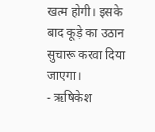खत्म होगी। इसके बाद कूड़े का उठान सुचारू करवा दिया जाएगा।
- ऋषिकेश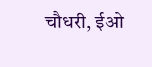चौधरी, ईओ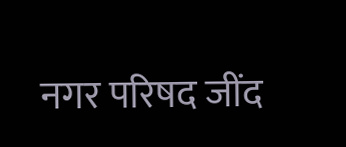नगर परिषद जींद